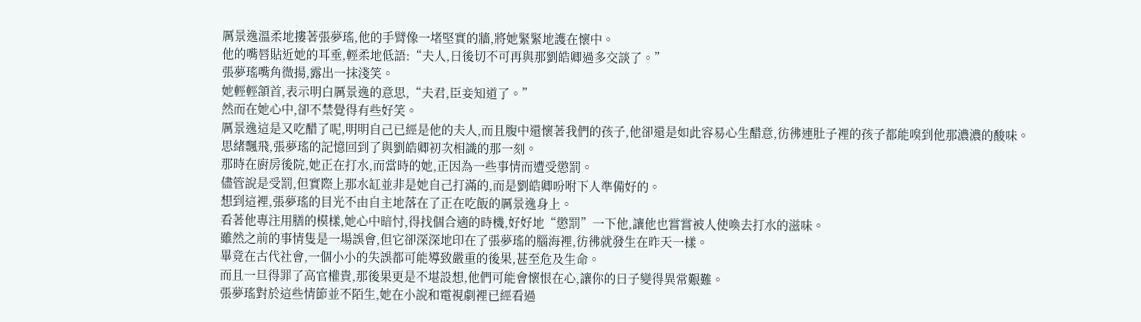厲景逸溫柔地摟著張夢瑤,他的手臂像一堵堅實的牆,將她緊緊地護在懷中。
他的嘴唇貼近她的耳垂,輕柔地低語:“夫人,日後切不可再與那劉皓卿過多交談了。”
張夢瑤嘴角微揚,露出一抹淺笑。
她輕輕頷首,表示明白厲景逸的意思,“夫君,臣妾知道了。”
然而在她心中,卻不禁覺得有些好笑。
厲景逸這是又吃醋了呢,明明自己已經是他的夫人,而且腹中還懷著我們的孩子,他卻還是如此容易心生醋意,彷彿連肚子裡的孩子都能嗅到他那濃濃的酸味。
思緒飄飛,張夢瑤的記憶回到了與劉皓卿初次相識的那一刻。
那時在廚房後院,她正在打水,而當時的她,正因為一些事情而遭受懲罰。
儘管說是受罰,但實際上那水缸並非是她自己打滿的,而是劉皓卿吩咐下人準備好的。
想到這裡,張夢瑤的目光不由自主地落在了正在吃飯的厲景逸身上。
看著他專注用膳的模樣,她心中暗忖,得找個合適的時機,好好地“懲罰”一下他,讓他也嘗嘗被人使喚去打水的滋味。
雖然之前的事情隻是一場誤會,但它卻深深地印在了張夢瑤的腦海裡,彷彿就發生在昨天一樣。
畢竟在古代社會,一個小小的失誤都可能導致嚴重的後果,甚至危及生命。
而且一旦得罪了高官權貴,那後果更是不堪設想,他們可能會懷恨在心,讓你的日子變得異常艱難。
張夢瑤對於這些情節並不陌生,她在小說和電視劇裡已經看過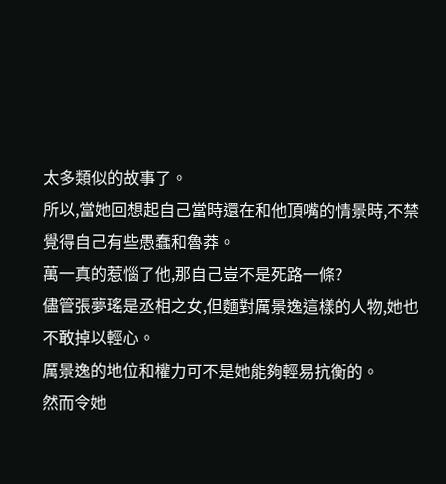太多類似的故事了。
所以,當她回想起自己當時還在和他頂嘴的情景時,不禁覺得自己有些愚蠢和魯莽。
萬一真的惹惱了他,那自己豈不是死路一條?
儘管張夢瑤是丞相之女,但麵對厲景逸這樣的人物,她也不敢掉以輕心。
厲景逸的地位和權力可不是她能夠輕易抗衡的。
然而令她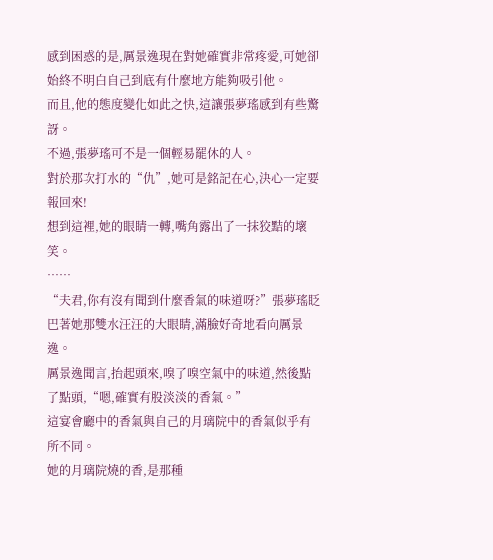感到困惑的是,厲景逸現在對她確實非常疼愛,可她卻始終不明白自己到底有什麼地方能夠吸引他。
而且,他的態度變化如此之快,這讓張夢瑤感到有些驚訝。
不過,張夢瑤可不是一個輕易罷休的人。
對於那次打水的“仇”,她可是銘記在心,決心一定要報回來!
想到這裡,她的眼睛一轉,嘴角露出了一抹狡黠的壞笑。
……
“夫君,你有沒有聞到什麼香氣的味道呀?”張夢瑤眨巴著她那雙水汪汪的大眼睛,滿臉好奇地看向厲景逸。
厲景逸聞言,抬起頭來,嗅了嗅空氣中的味道,然後點了點頭,“嗯,確實有股淡淡的香氣。”
這宴會廳中的香氣與自己的月璃院中的香氣似乎有所不同。
她的月璃院燒的香,是那種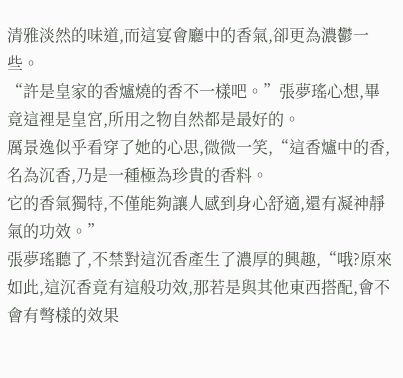清雅淡然的味道,而這宴會廳中的香氣,卻更為濃鬱一些。
“許是皇家的香爐燒的香不一樣吧。”張夢瑤心想,畢竟這裡是皇宮,所用之物自然都是最好的。
厲景逸似乎看穿了她的心思,微微一笑,“這香爐中的香,名為沉香,乃是一種極為珍貴的香料。
它的香氣獨特,不僅能夠讓人感到身心舒適,還有凝神靜氣的功效。”
張夢瑤聽了,不禁對這沉香產生了濃厚的興趣,“哦?原來如此,這沉香竟有這般功效,那若是與其他東西搭配,會不會有彆樣的效果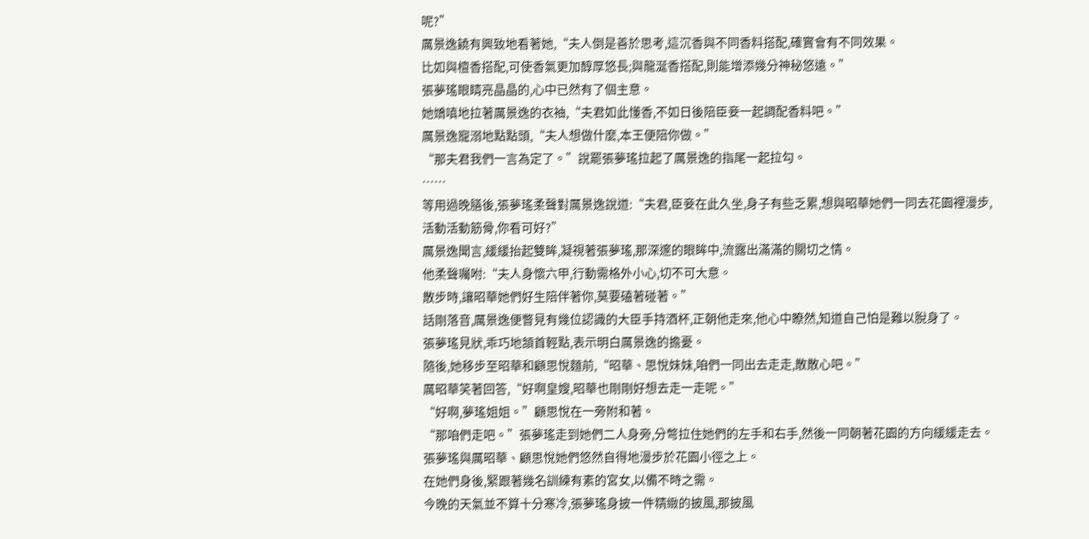呢?”
厲景逸饒有興致地看著她,“夫人倒是善於思考,這沉香與不同香料搭配,確實會有不同效果。
比如與檀香搭配,可使香氣更加醇厚悠長;與龍涎香搭配,則能增添幾分神秘悠遠。”
張夢瑤眼睛亮晶晶的,心中已然有了個主意。
她嬌嗔地拉著厲景逸的衣袖,“夫君如此懂香,不如日後陪臣妾一起調配香料吧。”
厲景逸寵溺地點點頭,“夫人想做什麼,本王便陪你做。”
“那夫君我們一言為定了。”說罷張夢瑤拉起了厲景逸的指尾一起拉勾。
……
等用過晚膳後,張夢瑤柔聲對厲景逸說道:“夫君,臣妾在此久坐,身子有些乏累,想與昭華她們一同去花園裡漫步,活動活動筋骨,你看可好?”
厲景逸聞言,緩緩抬起雙眸,凝視著張夢瑤,那深邃的眼眸中,流露出滿滿的關切之情。
他柔聲囑咐:“夫人身懷六甲,行動需格外小心,切不可大意。
散步時,讓昭華她們好生陪伴著你,莫要磕著碰著。”
話剛落音,厲景逸便瞥見有幾位認識的大臣手持酒杯,正朝他走來,他心中瞭然,知道自己怕是難以脫身了。
張夢瑤見狀,乖巧地頷首輕點,表示明白厲景逸的擔憂。
隨後,她移步至昭華和顧思悅麵前,“昭華、思悅妹妹,咱們一同出去走走,散散心吧。”
厲昭華笑著回答,“好啊皇嫂,昭華也剛剛好想去走一走呢。”
“好啊,夢瑤姐姐。”顧思悅在一旁附和著。
“那咱們走吧。”張夢瑤走到她們二人身旁,分彆拉住她們的左手和右手,然後一同朝著花園的方向緩緩走去。
張夢瑤與厲昭華、顧思悅她們悠然自得地漫步於花園小徑之上。
在她們身後,緊跟著幾名訓練有素的宮女,以備不時之需。
今晚的天氣並不算十分寒冷,張夢瑤身披一件精緻的披風,那披風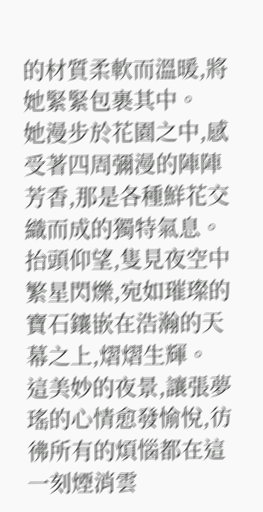的材質柔軟而溫暖,將她緊緊包裹其中。
她漫步於花園之中,感受著四周彌漫的陣陣芳香,那是各種鮮花交織而成的獨特氣息。
抬頭仰望,隻見夜空中繁星閃爍,宛如璀璨的寶石鑲嵌在浩瀚的天幕之上,熠熠生輝。
這美妙的夜景,讓張夢瑤的心情愈發愉悅,彷彿所有的煩惱都在這一刻煙消雲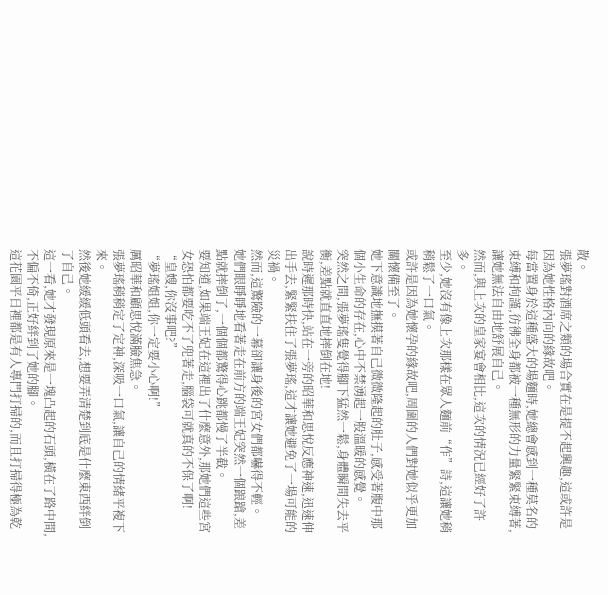散。
張夢瑤對酒席之類的場合實在是提不起興趣,這或許是因為她性格內向的緣故吧。
每當置身於這種盛大的場麵時,她總會感到一種莫名的束縛和拘謹,彷彿全身都被一種無形的力量緊緊束縛著,讓她無法自由地舒展自己。
然而,與上次的皇家宴會相比,這次的情況已經好了許多。
至少,她沒有像上次那樣在眾人麵前“作”詩,這讓她稍稍鬆了一口氣。
或許是因為她懷孕的緣故吧,周圍的人們對她似乎更加關懷備至了。
她下意識地撫摸著自己微微隆起的肚子,感受著腹中那個小生命的存在,心中不禁湧起一股溫暖的感覺。
突然之間,張夢瑤隻覺得腳下猛然一鬆,身體瞬間失去平衡,差點就直直地摔倒在地!
說時遲那時快,站在一旁的昭華和思悅反應神速,迅速伸出手去,緊緊扶住了張夢瑤,這才讓她避免了一場可能的災禍。
然而,這驚險的一幕卻讓身後的宮女們都嚇得不輕。
她們眼睜睜地看著走在前方的端王妃突然一個踉蹌,差點就摔倒了,一個個都驚得心跳都慢了半截。
要知道,如果端王妃在這裡出了什麼意外,那她們這些宮女恐怕都要吃不了兜著走,腦袋可就真的不保了啊!
“皇嫂,你沒事吧?”
“夢瑤姐姐,你一定要小心啊!”
厲昭華和顧思悅滿臉焦急。
張夢瑤稍稍定了定神,深吸一口氣,讓自己的情緒平複下來。
然後她緩緩低頭看去,想要弄清楚到底是什麼東西絆倒了自己。
這一看,她才發現原來是一塊凸起的石頭,橫在了路中間,不偏不倚,正好絆到了她的腳。
這花園平日裡都是有人專門打掃的,而且打掃得極為乾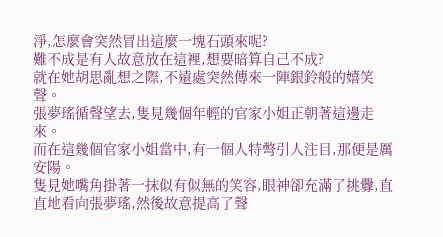淨,怎麼會突然冒出這麼一塊石頭來呢?
難不成是有人故意放在這裡,想要暗算自己不成?
就在她胡思亂想之際,不遠處突然傳來一陣銀鈴般的嬉笑聲。
張夢瑤循聲望去,隻見幾個年輕的官家小姐正朝著這邊走來。
而在這幾個官家小姐當中,有一個人特彆引人注目,那便是厲安陽。
隻見她嘴角掛著一抹似有似無的笑容,眼神卻充滿了挑釁,直直地看向張夢瑤,然後故意提高了聲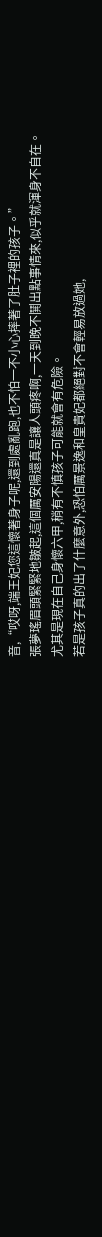音,“哎呀,端王妃您這懷著身子呢,還到處亂跑,也不怕一不小心摔著了肚子裡的孩子。”
張夢瑤眉頭緊緊地皺起,這個厲安陽還真是讓人頭疼啊,一天到晚不鬨出點事情來,似乎就渾身不自在。
尤其是現在自己身懷六甲,稍有不慎孩子可能就會有危險。
若是孩子真的出了什麼意外,恐怕厲景逸和皇貴妃都絕對不會輕易放過她,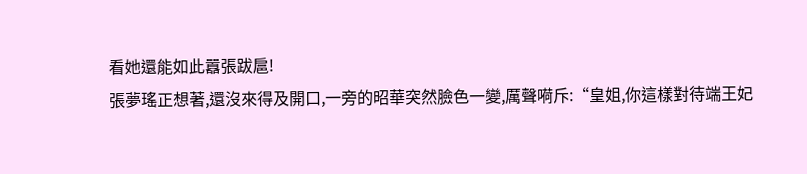看她還能如此囂張跋扈!
張夢瑤正想著,還沒來得及開口,一旁的昭華突然臉色一變,厲聲嗬斥:“皇姐,你這樣對待端王妃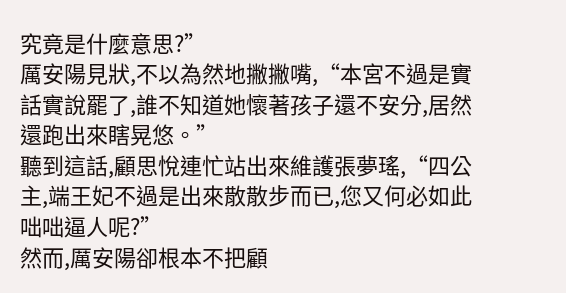究竟是什麼意思?”
厲安陽見狀,不以為然地撇撇嘴,“本宮不過是實話實說罷了,誰不知道她懷著孩子還不安分,居然還跑出來瞎晃悠。”
聽到這話,顧思悅連忙站出來維護張夢瑤,“四公主,端王妃不過是出來散散步而已,您又何必如此咄咄逼人呢?”
然而,厲安陽卻根本不把顧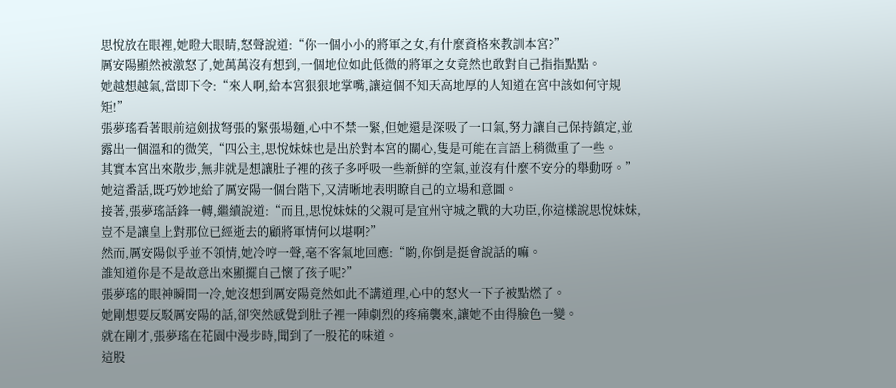思悅放在眼裡,她瞪大眼睛,怒聲說道:“你一個小小的將軍之女,有什麼資格來教訓本宮?”
厲安陽顯然被激怒了,她萬萬沒有想到,一個地位如此低微的將軍之女竟然也敢對自己指指點點。
她越想越氣,當即下令:“來人啊,給本宮狠狠地掌嘴,讓這個不知天高地厚的人知道在宮中該如何守規矩!”
張夢瑤看著眼前這劍拔弩張的緊張場麵,心中不禁一緊,但她還是深吸了一口氣,努力讓自己保持鎮定,並露出一個溫和的微笑,“四公主,思悅妹妹也是出於對本宮的關心,隻是可能在言語上稍微重了一些。
其實本宮出來散步,無非就是想讓肚子裡的孩子多呼吸一些新鮮的空氣,並沒有什麼不安分的舉動呀。”
她這番話,既巧妙地給了厲安陽一個台階下,又清晰地表明瞭自己的立場和意圖。
接著,張夢瑤話鋒一轉,繼續說道:“而且,思悅妹妹的父親可是宜州守城之戰的大功臣,你這樣說思悅妹妹,豈不是讓皇上對那位已經逝去的顧將軍情何以堪啊?”
然而,厲安陽似乎並不領情,她冷哼一聲,毫不客氣地回應:“喲,你倒是挺會說話的嘛。
誰知道你是不是故意出來顯擺自己懷了孩子呢?”
張夢瑤的眼神瞬間一冷,她沒想到厲安陽竟然如此不講道理,心中的怒火一下子被點燃了。
她剛想要反駁厲安陽的話,卻突然感覺到肚子裡一陣劇烈的疼痛襲來,讓她不由得臉色一變。
就在剛才,張夢瑤在花園中漫步時,聞到了一股花的味道。
這股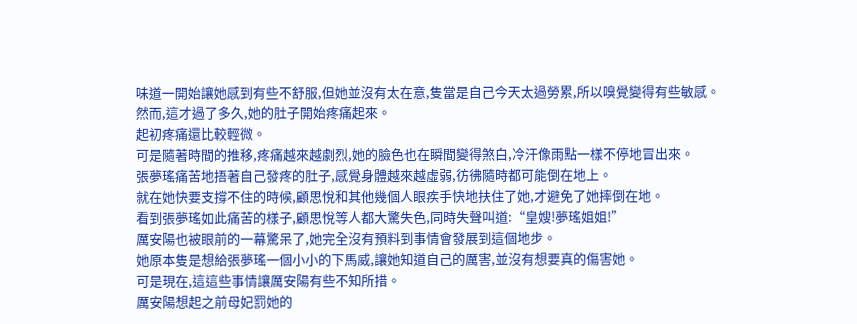味道一開始讓她感到有些不舒服,但她並沒有太在意,隻當是自己今天太過勞累,所以嗅覺變得有些敏感。
然而,這才過了多久,她的肚子開始疼痛起來。
起初疼痛還比較輕微。
可是隨著時間的推移,疼痛越來越劇烈,她的臉色也在瞬間變得煞白,冷汗像雨點一樣不停地冒出來。
張夢瑤痛苦地捂著自己發疼的肚子,感覺身體越來越虛弱,彷彿隨時都可能倒在地上。
就在她快要支撐不住的時候,顧思悅和其他幾個人眼疾手快地扶住了她,才避免了她摔倒在地。
看到張夢瑤如此痛苦的樣子,顧思悅等人都大驚失色,同時失聲叫道:“皇嫂!夢瑤姐姐!”
厲安陽也被眼前的一幕驚呆了,她完全沒有預料到事情會發展到這個地步。
她原本隻是想給張夢瑤一個小小的下馬威,讓她知道自己的厲害,並沒有想要真的傷害她。
可是現在,這這些事情讓厲安陽有些不知所措。
厲安陽想起之前母妃罰她的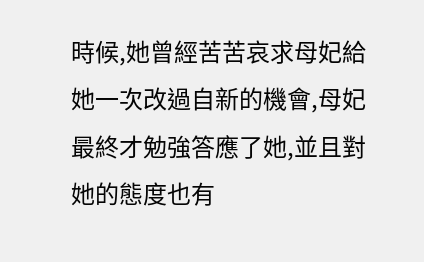時候,她曾經苦苦哀求母妃給她一次改過自新的機會,母妃最終才勉強答應了她,並且對她的態度也有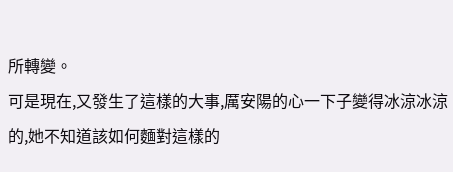所轉變。
可是現在,又發生了這樣的大事,厲安陽的心一下子變得冰涼冰涼的,她不知道該如何麵對這樣的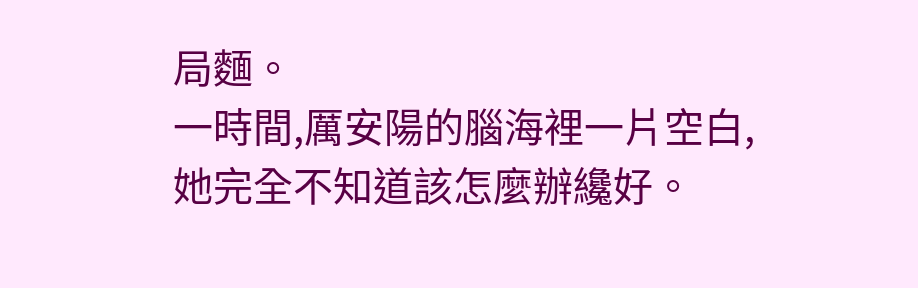局麵。
一時間,厲安陽的腦海裡一片空白,她完全不知道該怎麼辦纔好。